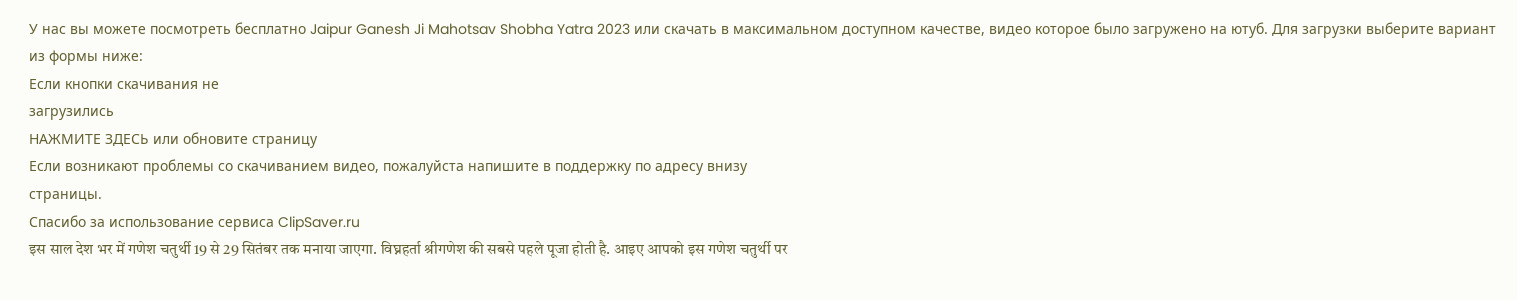У нас вы можете посмотреть бесплатно Jaipur Ganesh Ji Mahotsav Shobha Yatra 2023 или скачать в максимальном доступном качестве, видео которое было загружено на ютуб. Для загрузки выберите вариант из формы ниже:
Если кнопки скачивания не
загрузились
НАЖМИТЕ ЗДЕСЬ или обновите страницу
Если возникают проблемы со скачиванием видео, пожалуйста напишите в поддержку по адресу внизу
страницы.
Спасибо за использование сервиса ClipSaver.ru
इस साल देश भर में गणेश चतुर्थी 19 से 29 सितंबर तक मनाया जाएगा. विघ्नहर्ता श्रीगणेश की सबसे पहले पूजा होती है. आइए आपको इस गणेश चतुर्थी पर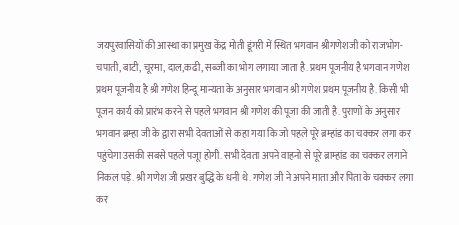जयपुरवासियों की आस्था का प्रमुख केंद्र मोती डूंगरी में स्थित भगवान श्रीगणेशजी को राजभोग-चपाती, बाटी, चूरमा, दाल,कढी, सब्जी का भोग लगाया जाता है. प्रथम पूजनीय है भगवान गणेश प्रथम पूजनीय है श्री गणेश हिन्दू मान्यता के अनुसार भगवान श्री गणेश प्रथम पूजनीय है. किसी भी पूजन कार्य को प्रारंभ करने से पहले भगवान श्री गणेश की पूजा की जाती है. पुराणों के अनुसार भगवान ब्रम्हा जी के द्वारा सभी देवताओं से कहा गया कि जो पहले पूरे ब्रम्हांड का चक्कर लगा कर पहुंचेगा उसकी सबसे पहले पजूा होगी. सभी देवता अपने वाहनो से पूरे ब्राम्हांड का चक्कर लगाने निकल पड़े. श्री गणेश जी प्रखर बुद्धि के धनी थे. गणेश जी ने अपने माता और पिता के चक्कर लगा कर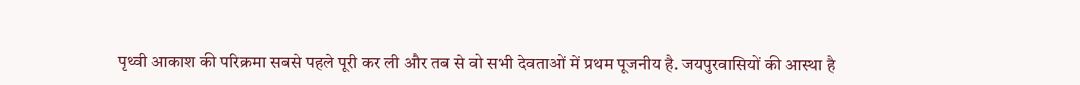पृथ्वी आकाश की परिक्रमा सबसे पहले पूरी कर ली और तब से वो सभी देवताओं में प्रथम पूजनीय है. जयपुरवासियों की आस्था है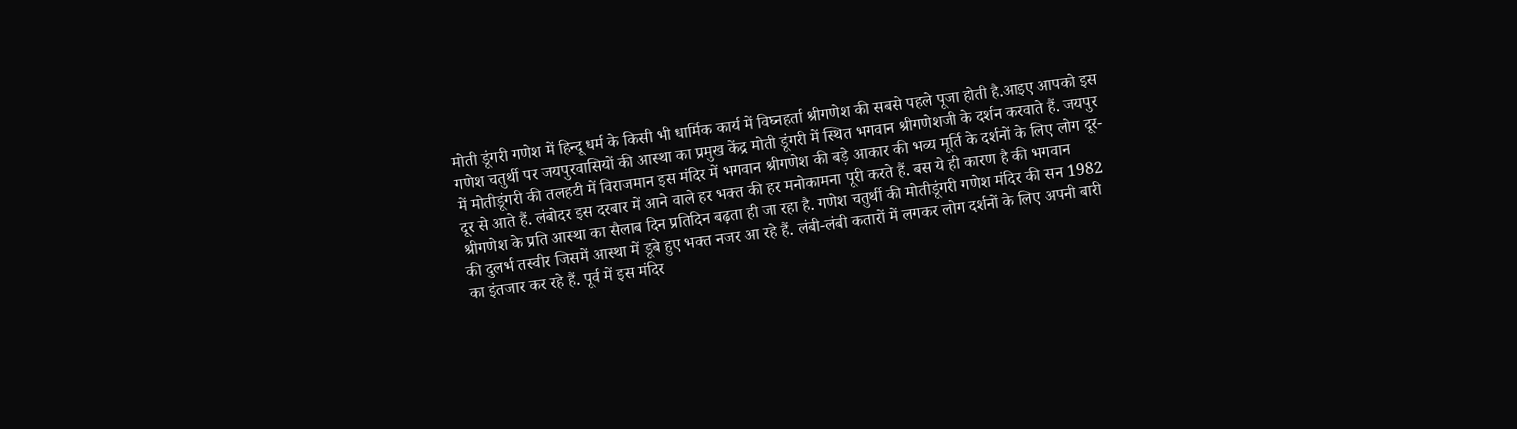मोती डूंगरी गणेश में हिन्दू धर्म के किसी भी धार्मिक कार्य में विघ्नहर्ता श्रीगणेश की सबसे पहले पूजा होती है.आइए आपको इस गणेश चतुर्थी पर जयपुरवासियों की आस्था का प्रमुख केंद्र मोती डूंगरी में स्थित भगवान श्रीगणेशजी के दर्शन करवाते हैं. जयपुर में मोतीडूंगरी की तलहटी में विराजमान इस मंदिर में भगवान श्रीगणेश की बड़े आकार की भव्य मूर्ति के दर्शनों के लिए लोग दूर-दूर से आते हैं. लंबोदर इस दरबार में आने वाले हर भक्त की हर मनोकामना पूरी करते हैं. बस ये ही कारण है की भगवान श्रीगणेश के प्रति आस्था का सैलाब दिन प्रतिदिन बढ़ता ही जा रहा है. गणेश चतुर्थी की मोतीडूंगरी गणेश मंदिर की सन 1982 की दुलर्भ तस्वीर जिसमें आस्था में डूबे हुए भक्त नजर आ रहे हैं. लंबी-लंबी कतारों में लगकर लोग दर्शनों के लिए अपनी बारी का इंतजार कर रहे हैं. पूर्व में इस मंदिर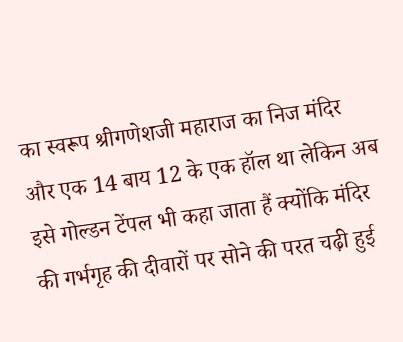का स्वरूप श्रीगणेशजी महाराज का निज मंदिर और एक 14 बाय 12 के एक हॉल था लेकिन अब इसे गोल्डन टेंपल भी कहा जाता हैं क्योंकि मंदिर की गर्भगृह की दीवारों पर सोने की परत चढ़ी हुई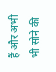हैं और अभी भी सोने की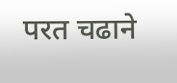परत चढाने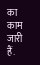का काम जारी हैं.